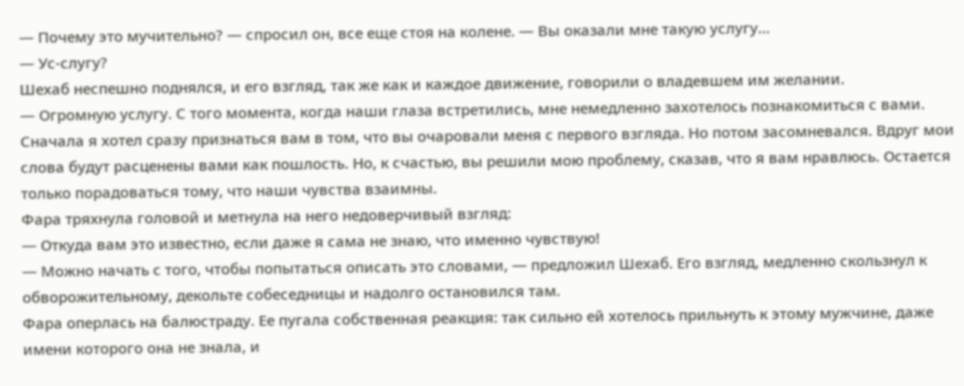— Почему это мучительно? — спросил он, все еще стоя на колене. — Вы оказали мне такую услугу...
— Ус-слугу?
Шехаб неспешно поднялся, и его взгляд, так же как и каждое движение, говорили о владевшем им желании.
— Огромную услугу. С того момента, когда наши глаза встретились, мне немедленно захотелось познакомиться с вами. Сначала я хотел сразу признаться вам в том, что вы очаровали меня с первого взгляда. Но потом засомневался. Вдруг мои слова будут расценены вами как пошлость. Но, к счастью, вы решили мою проблему, сказав, что я вам нравлюсь. Остается только порадоваться тому, что наши чувства взаимны.
Фара тряхнула головой и метнула на него недоверчивый взгляд:
— Откуда вам это известно, если даже я сама не знаю, что именно чувствую!
— Можно начать с того, чтобы попытаться описать это словами, — предложил Шехаб. Его взгляд, медленно скользнул к обворожительному, декольте собеседницы и надолго остановился там.
Фара оперлась на балюстраду. Ее пугала собственная реакция: так сильно ей хотелось прильнуть к этому мужчине, даже имени которого она не знала, и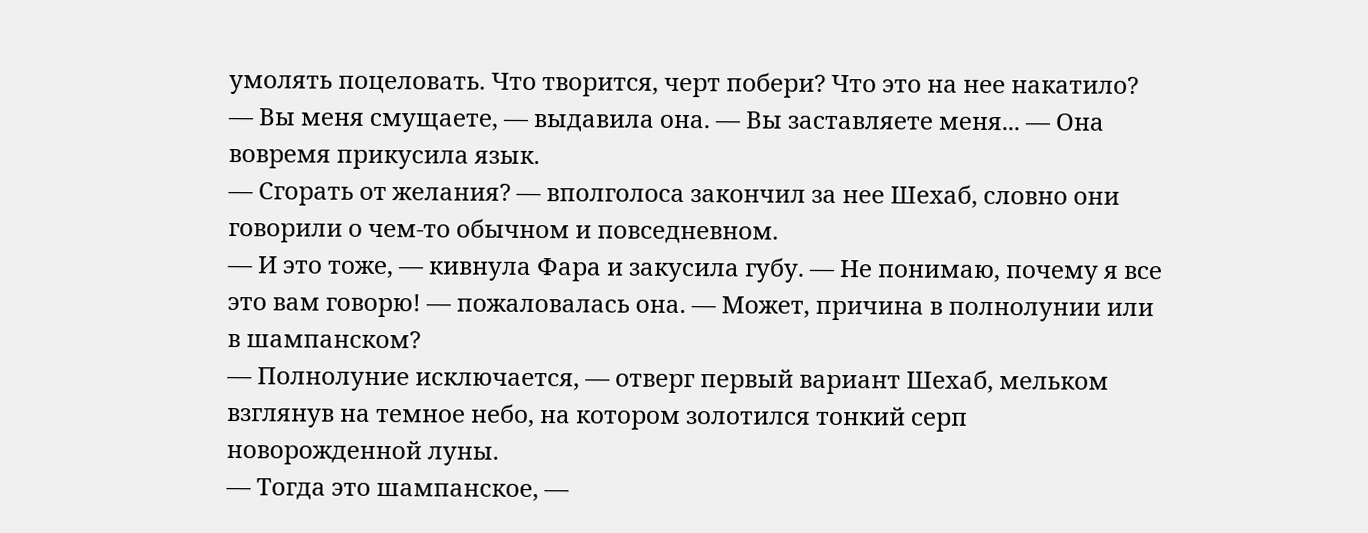умолять поцеловать. Что творится, черт побери? Что это на нее накатило?
— Вы меня смущаете, — выдавила она. — Вы заставляете меня... — Она вовремя прикусила язык.
— Сгорать от желания? — вполголоса закончил за нее Шехаб, словно они говорили о чем-то обычном и повседневном.
— И это тоже, — кивнула Фара и закусила губу. — Не понимаю, почему я все это вам говорю! — пожаловалась она. — Может, причина в полнолунии или в шампанском?
— Полнолуние исключается, — отверг первый вариант Шехаб, мельком взглянув на темное небо, на котором золотился тонкий серп новорожденной луны.
— Тогда это шампанское, —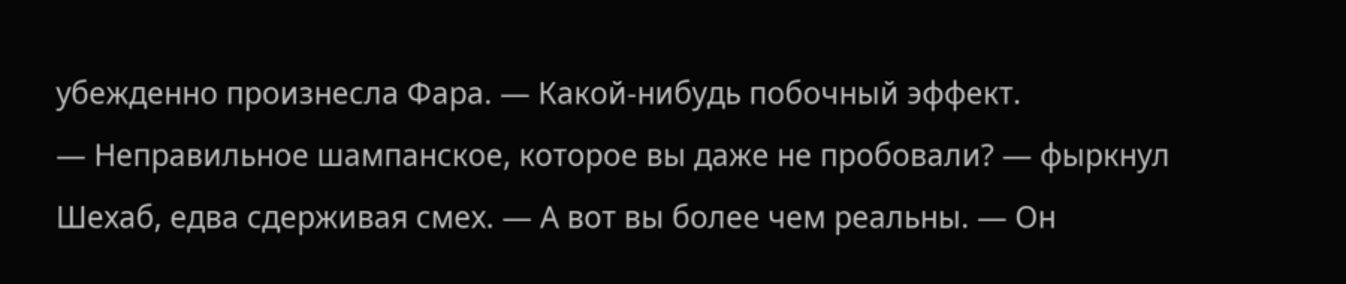убежденно произнесла Фара. — Какой-нибудь побочный эффект.
— Неправильное шампанское, которое вы даже не пробовали? — фыркнул Шехаб, едва сдерживая смех. — А вот вы более чем реальны. — Он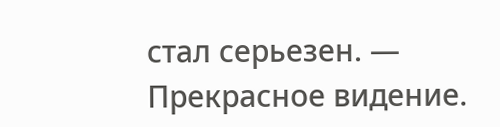стал серьезен. — Прекрасное видение.